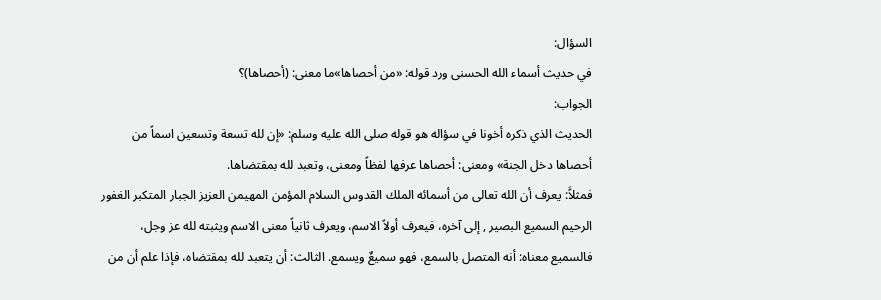السؤال:
في حديث أسماء الله الحسنى ورد قوله: «من أحصاها»ما معنى: (أحصاها)؟
الجواب:
الحديث الذي ذكره أخونا في سؤاله هو قوله صلى الله عليه وسلم: «إن لله تسعة وتسعين اسماً من أحصاها دخل الجنة» ومعنى: أحصاها عرفها لفظاً ومعنى، وتعبد لله بمقتضاها.
فمثلاًَ: يعرف أن الله تعالى من أسمائه الملك القدوس السلام المؤمن المهيمن العزيز الجبار المتكبر الغفور الرحيم السميع البصير , إلى آخره، فيعرف أولاً الاسم، ويعرف ثانياً معنى الاسم ويثبته لله عز وجل، فالسميع معناه: أنه المتصل بالسمع، فهو سميعٌ ويسمع. الثالث: أن يتعبد لله بمقتضاه، فإذا علم أن من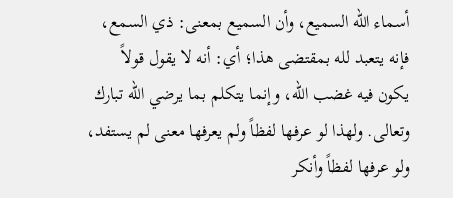أسماء الله السميع، وأن السميع بمعنى: ذي السمع، فإنه يتعبد لله بمقتضى هذا؛ أي: أنه لا يقول قولاً يكون فيه غضب الله، وإنما يتكلم بما يرضي الله تبارك وتعالى. ولهذا لو عرفها لفظاً ولم يعرفها معنى لم يستفد، ولو عرفها لفظاً وأنكر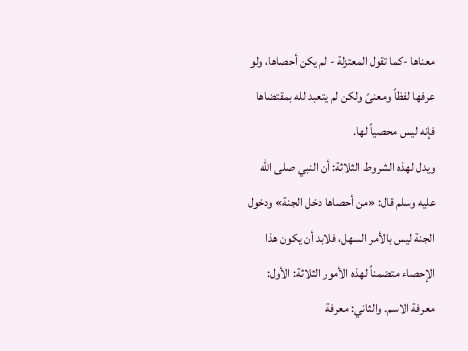معناها -كما تقول المعتزلة - لم يكن أحصاها، ولو عرفها لفظاً ومعنىً ولكن لم يتعبد لله بمقتضاها فإنه ليس محصياً لها.
ويدل لهذه الشروط الثلاثة: أن النبي صلى الله عليه وسلم قال: «من أحصاها دخل الجنة» ودخول الجنة ليس بالأمر السهل، فلابد أن يكون هذا الإحصاء متضمناً لهذه الأمور الثلاثة: الأول: معرفة الاسم. والثاني: معرفة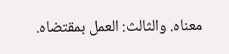معناه. والثالث: العمل بمقتضاه.